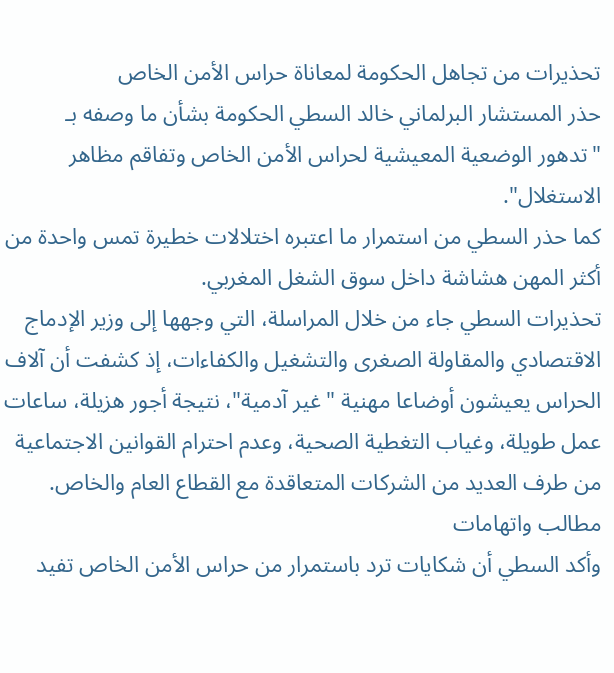تحذيرات من تجاهل الحكومة لمعاناة حراس الأمن الخاص
حذر المستشار البرلماني خالد السطي الحكومة بشأن ما وصفه بـ "تدهور الوضعية المعيشية لحراس الأمن الخاص وتفاقم مظاهر الاستغلال".
كما حذر السطي من استمرار ما اعتبره اختلالات خطيرة تمس واحدة من أكثر المهن هشاشة داخل سوق الشغل المغربي.
تحذيرات السطي جاء من خلال المراسلة، التي وجهها إلى وزير الإدماج الاقتصادي والمقاولة الصغرى والتشغيل والكفاءات، إذ كشفت أن آلاف الحراس يعيشون أوضاعا مهنية "غير آدمية"، نتيجة أجور هزيلة، ساعات عمل طويلة، وغياب التغطية الصحية، وعدم احترام القوانين الاجتماعية من طرف العديد من الشركات المتعاقدة مع القطاع العام والخاص.
مطالب واتهامات
وأكد السطي أن شكايات ترد باستمرار من حراس الأمن الخاص تفيد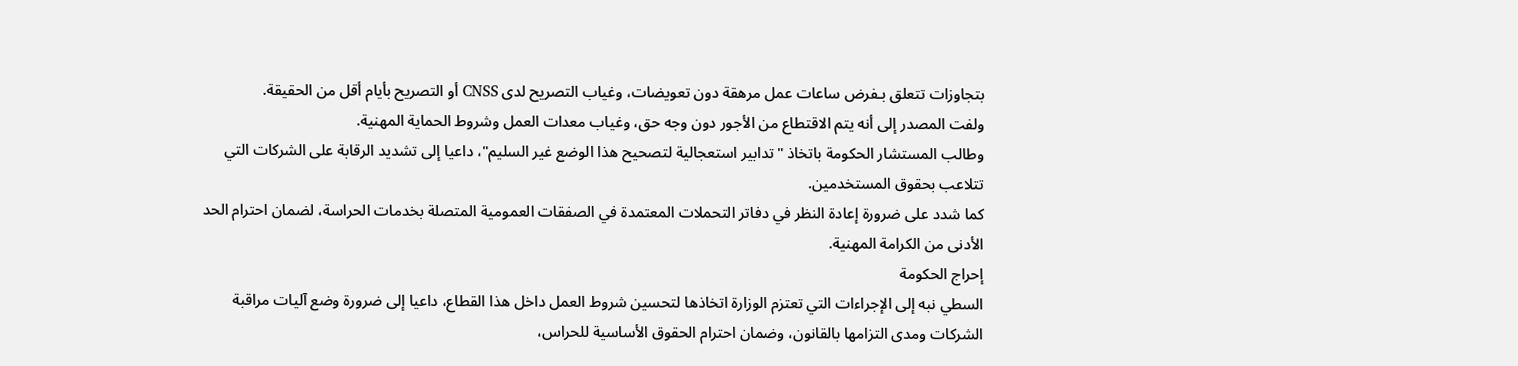بتجاوزات تتعلق بـفرض ساعات عمل مرهقة دون تعويضات، وغياب التصريح لدى CNSS أو التصريح بأيام أقل من الحقيقة.
ولفت المصدر إلى أنه يتم الاقتطاع من الأجور دون وجه حق، وغياب معدات العمل وشروط الحماية المهنية.
وطالب المستشار الحكومة باتخاذ "تدابير استعجالية لتصحيح هذا الوضع غير السليم"، داعيا إلى تشديد الرقابة على الشركات التي تتلاعب بحقوق المستخدمين.
كما شدد على ضرورة إعادة النظر في دفاتر التحملات المعتمدة في الصفقات العمومية المتصلة بخدمات الحراسة، لضمان احترام الحد الأدنى من الكرامة المهنية.
إحراج الحكومة
السطي نبه إلى الإجراءات التي تعتزم الوزارة اتخاذها لتحسين شروط العمل داخل هذا القطاع، داعيا إلى ضرورة وضع آليات مراقبة الشركات ومدى التزامها بالقانون، وضمان احترام الحقوق الأساسية للحراس،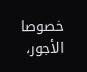خصوصا الأجور،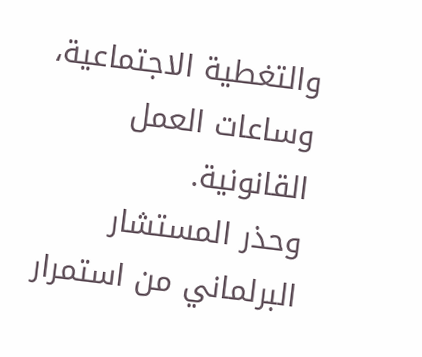والتغطية الاجتماعية، وساعات العمل القانونية.
وحذر المستشار البرلماني من استمرار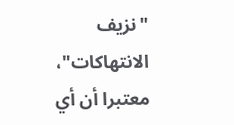"نزيف الانتهاكات"، معتبرا أن أي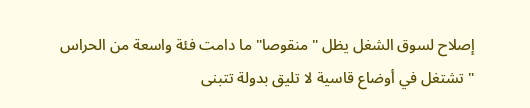إصلاح لسوق الشغل يظل "منقوصا" ما دامت فئة واسعة من الحراس "تشتغل في أوضاع قاسية لا تليق بدولة تتبنى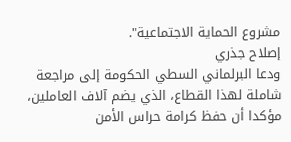مشروع الحماية الاجتماعية".
إصلاح جذري
ودعا البرلماني السطي الحكومة إلى مراجعة شاملة لهذا القطاع، الذي يضم آلاف العاملين، مؤكدا أن حفظ كرامة حراس الأمن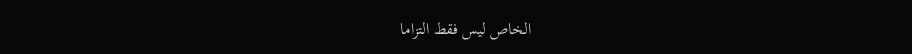الخاص ليس فقط التزاما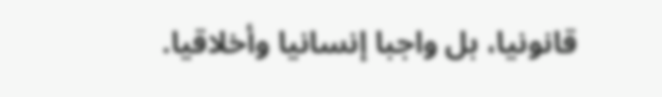قانونيا، بل واجبا إنسانيا وأخلاقيا.